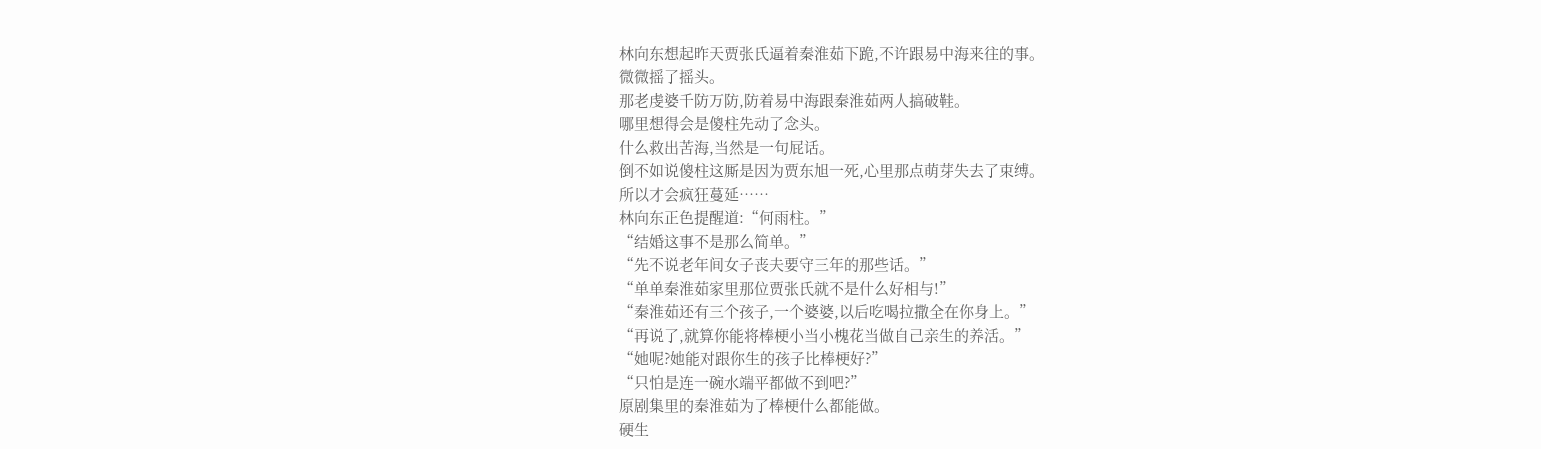林向东想起昨天贾张氏逼着秦淮茹下跪,不许跟易中海来往的事。
微微摇了摇头。
那老虔婆千防万防,防着易中海跟秦淮茹两人搞破鞋。
哪里想得会是傻柱先动了念头。
什么救出苦海,当然是一句屁话。
倒不如说傻柱这厮是因为贾东旭一死,心里那点萌芽失去了束缚。
所以才会疯狂蔓延……
林向东正色提醒道:“何雨柱。”
“结婚这事不是那么简单。”
“先不说老年间女子丧夫要守三年的那些话。”
“单单秦淮茹家里那位贾张氏就不是什么好相与!”
“秦淮茹还有三个孩子,一个婆婆,以后吃喝拉撒全在你身上。”
“再说了,就算你能将棒梗小当小槐花当做自己亲生的养活。”
“她呢?她能对跟你生的孩子比棒梗好?”
“只怕是连一碗水端平都做不到吧?”
原剧集里的秦淮茹为了棒梗什么都能做。
硬生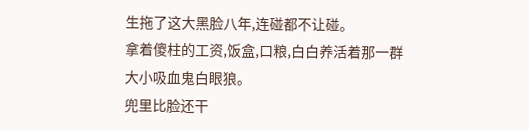生拖了这大黑脸八年,连碰都不让碰。
拿着傻柱的工资,饭盒,口粮,白白养活着那一群大小吸血鬼白眼狼。
兜里比脸还干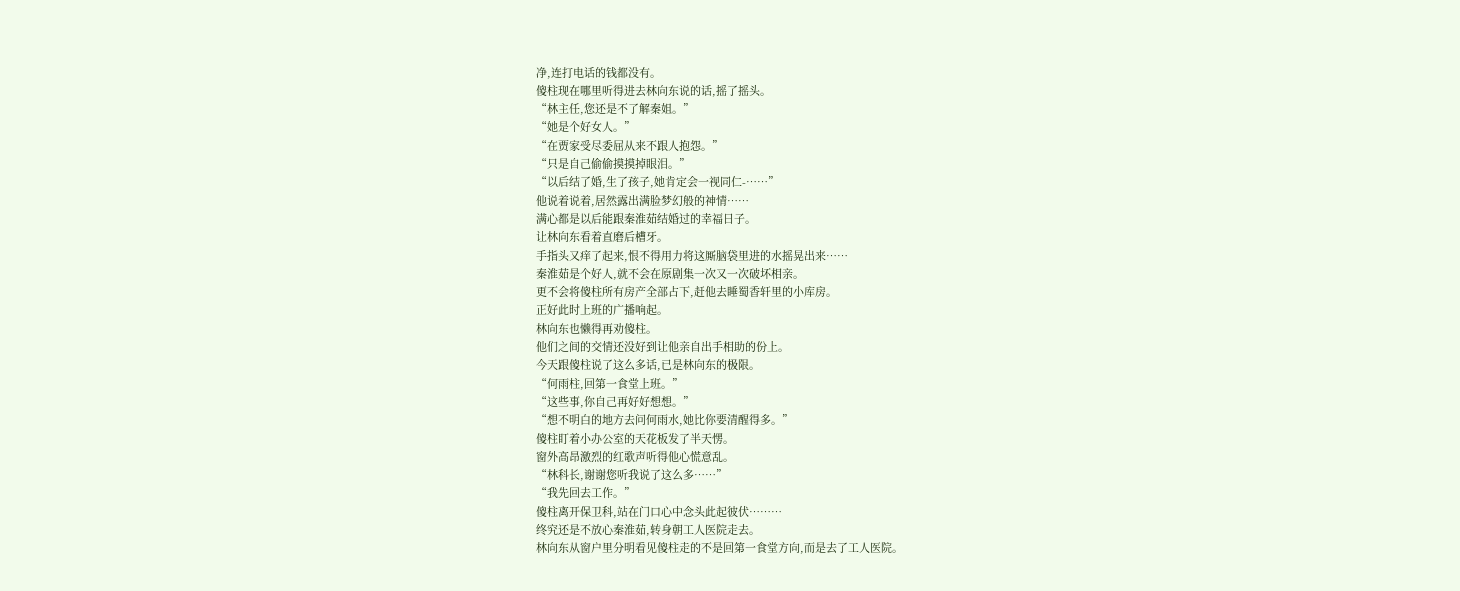净,连打电话的钱都没有。
傻柱现在哪里听得进去林向东说的话,摇了摇头。
“林主任,您还是不了解秦姐。”
“她是个好女人。”
“在贾家受尽委屈从来不跟人抱怨。”
“只是自己偷偷摸摸掉眼泪。”
“以后结了婚,生了孩子,她肯定会一视同仁-……”
他说着说着,居然露出满脸梦幻般的神情……
满心都是以后能跟秦淮茹结婚过的幸福日子。
让林向东看着直磨后槽牙。
手指头又痒了起来,恨不得用力将这厮脑袋里进的水摇晃出来……
秦淮茹是个好人,就不会在原剧集一次又一次破坏相亲。
更不会将傻柱所有房产全部占下,赶他去睡蜀香轩里的小库房。
正好此时上班的广播响起。
林向东也懒得再劝傻柱。
他们之间的交情还没好到让他亲自出手相助的份上。
今天跟傻柱说了这么多话,已是林向东的极限。
“何雨柱,回第一食堂上班。”
“这些事,你自己再好好想想。”
“想不明白的地方去问何雨水,她比你要清醒得多。”
傻柱盯着小办公室的天花板发了半天愣。
窗外高昂激烈的红歌声听得他心慌意乱。
“林科长,谢谢您听我说了这么多……”
“我先回去工作。”
傻柱离开保卫科,站在门口心中念头此起彼伏………
终究还是不放心秦淮茹,转身朝工人医院走去。
林向东从窗户里分明看见傻柱走的不是回第一食堂方向,而是去了工人医院。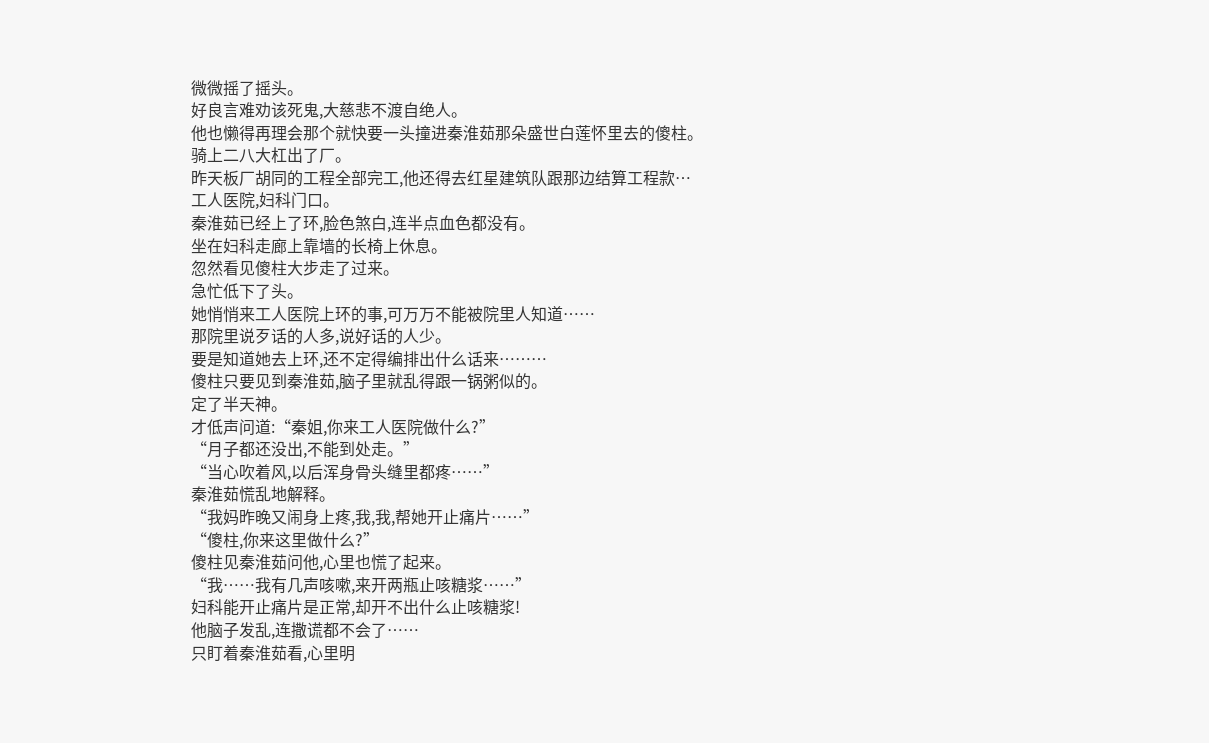微微摇了摇头。
好良言难劝该死鬼,大慈悲不渡自绝人。
他也懒得再理会那个就快要一头撞进秦淮茹那朵盛世白莲怀里去的傻柱。
骑上二八大杠出了厂。
昨天板厂胡同的工程全部完工,他还得去红星建筑队跟那边结算工程款…
工人医院,妇科门口。
秦淮茹已经上了环,脸色煞白,连半点血色都没有。
坐在妇科走廊上靠墙的长椅上休息。
忽然看见傻柱大步走了过来。
急忙低下了头。
她悄悄来工人医院上环的事,可万万不能被院里人知道……
那院里说歹话的人多,说好话的人少。
要是知道她去上环,还不定得编排出什么话来………
傻柱只要见到秦淮茹,脑子里就乱得跟一锅粥似的。
定了半天神。
才低声问道:“秦姐,你来工人医院做什么?”
“月子都还没出,不能到处走。”
“当心吹着风,以后浑身骨头缝里都疼……”
秦淮茹慌乱地解释。
“我妈昨晚又闹身上疼,我,我,帮她开止痛片……”
“傻柱,你来这里做什么?”
傻柱见秦淮茹问他,心里也慌了起来。
“我……我有几声咳嗽,来开两瓶止咳糖浆……”
妇科能开止痛片是正常,却开不出什么止咳糖浆!
他脑子发乱,连撒谎都不会了……
只盯着秦淮茹看,心里明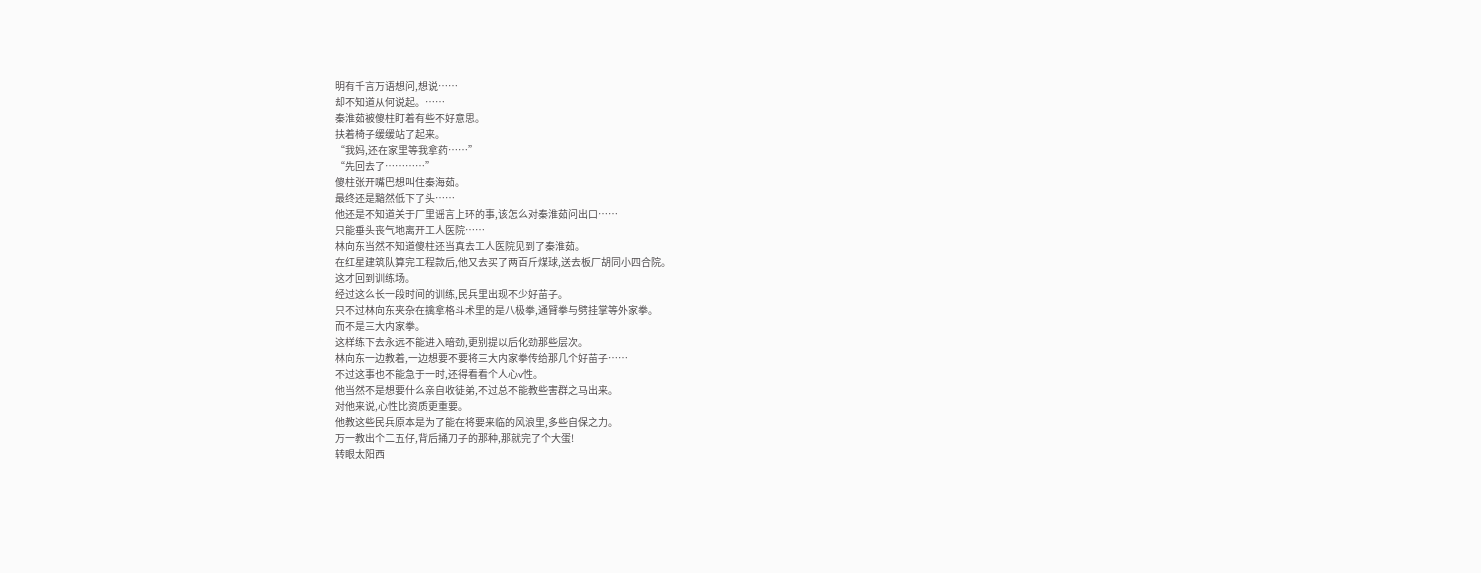明有千言万语想问,想说……
却不知道从何说起。……
秦淮茹被傻柱盯着有些不好意思。
扶着椅子缓缓站了起来。
“我妈,还在家里等我拿药……”
“先回去了…………”
傻柱张开嘴巴想叫住秦海茹。
最终还是黯然低下了头……
他还是不知道关于厂里谣言上环的事,该怎么对秦淮茹问出口……
只能垂头丧气地离开工人医院……
林向东当然不知道傻柱还当真去工人医院见到了秦淮茹。
在红星建筑队算完工程款后,他又去买了两百斤煤球,送去板厂胡同小四合院。
这才回到训练场。
经过这么长一段时间的训练,民兵里出现不少好苗子。
只不过林向东夹杂在擒拿格斗术里的是八极拳,通臂拳与劈挂掌等外家拳。
而不是三大内家拳。
这样练下去永远不能进入暗劲,更别提以后化劲那些层次。
林向东一边教着,一边想要不要将三大内家拳传给那几个好苗子……
不过这事也不能急于一时,还得看看个人心v性。
他当然不是想要什么亲自收徒弟,不过总不能教些害群之马出来。
对他来说,心性比资质更重要。
他教这些民兵原本是为了能在将要来临的风浪里,多些自保之力。
万一教出个二五仔,背后捅刀子的那种,那就完了个大蛋!
转眼太阳西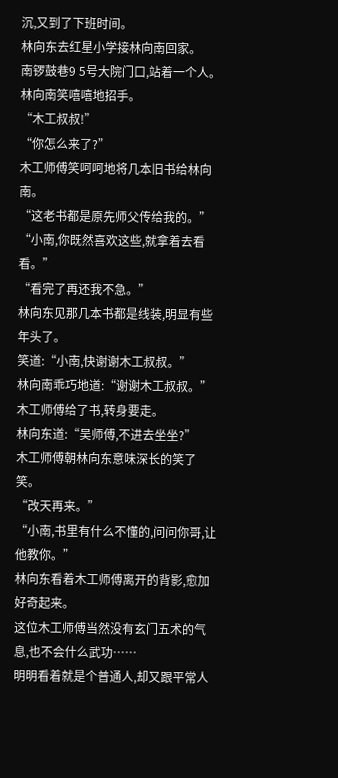沉,又到了下班时间。
林向东去红星小学接林向南回家。
南锣鼓巷9 5号大院门口,站着一个人。
林向南笑嘻嘻地招手。
“木工叔叔!”
“你怎么来了?”
木工师傅笑呵呵地将几本旧书给林向南。
“这老书都是原先师父传给我的。”
“小南,你既然喜欢这些,就拿着去看看。”
“看完了再还我不急。”
林向东见那几本书都是线装,明显有些年头了。
笑道:“小南,快谢谢木工叔叔。”
林向南乖巧地道:“谢谢木工叔叔。”
木工师傅给了书,转身要走。
林向东道:“吴师傅,不进去坐坐?”
木工师傅朝林向东意味深长的笑了笑。
“改天再来。”
“小南,书里有什么不懂的,问问你哥,让他教你。”
林向东看着木工师傅离开的背影,愈加好奇起来。
这位木工师傅当然没有玄门五术的气息,也不会什么武功……
明明看着就是个普通人,却又跟平常人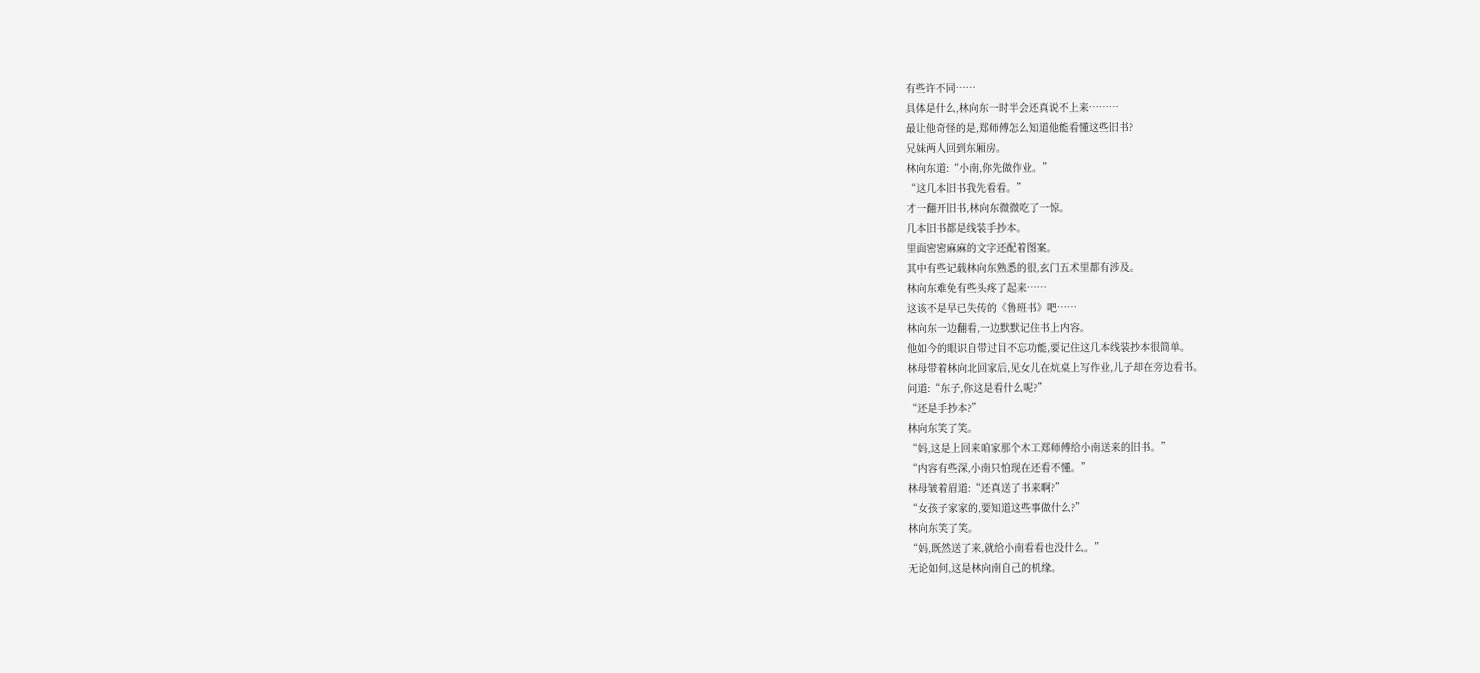有些许不同……
具体是什么,林向东一时半会还真说不上来………
最让他奇怪的是,郑师傅怎么知道他能看懂这些旧书?
兄妹两人回到东厢房。
林向东道:“小南,你先做作业。”
“这几本旧书我先看看。”
才一翻开旧书,林向东微微吃了一惊。
几本旧书都是线装手抄本。
里面密密麻麻的文字还配着图案。
其中有些记载林向东熟悉的很,玄门五术里都有涉及。
林向东难免有些头疼了起来……
这该不是早已失传的《鲁班书》吧……
林向东一边翻看,一边默默记住书上内容。
他如今的眼识自带过目不忘功能,要记住这几本线装抄本很简单。
林母带着林向北回家后,见女儿在炕桌上写作业,儿子却在旁边看书。
问道:“东子,你这是看什么呢?”
“还是手抄本?”
林向东笑了笑。
“妈,这是上回来咱家那个木工郑师傅给小南送来的旧书。”
“内容有些深,小南只怕现在还看不懂。”
林母皱着眉道:“还真送了书来啊?”
“女孩子家家的,要知道这些事做什么?”
林向东笑了笑。
“妈,既然送了来,就给小南看看也没什么。”
无论如何,这是林向南自己的机缘。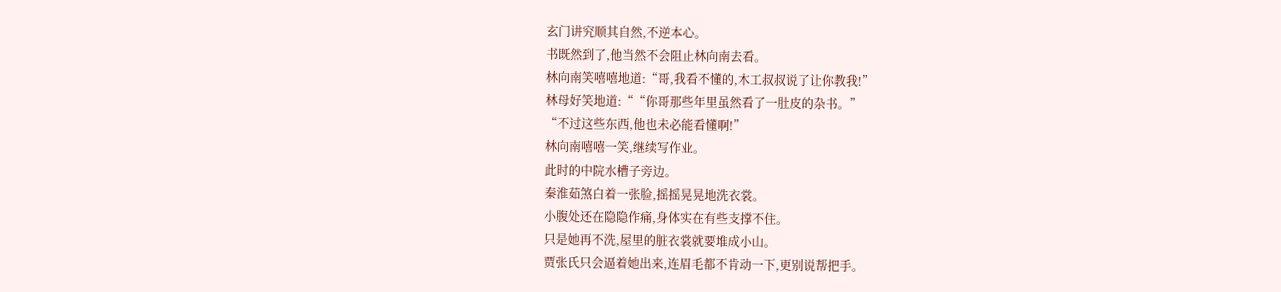玄门讲究顺其自然,不逆本心。
书既然到了,他当然不会阻止林向南去看。
林向南笑嘻嘻地道:“哥,我看不懂的,木工叔叔说了让你教我!”
林母好笑地道:““你哥那些年里虽然看了一肚皮的杂书。”
“不过这些东西,他也未必能看懂啊!”
林向南嘻嘻一笑,继续写作业。
此时的中院水槽子旁边。
秦淮茹煞白着一张脸,摇摇晃晃地洗衣裳。
小腹处还在隐隐作痛,身体实在有些支撑不住。
只是她再不洗,屋里的脏衣裳就要堆成小山。
贾张氏只会逼着她出来,连眉毛都不肯动一下,更别说帮把手。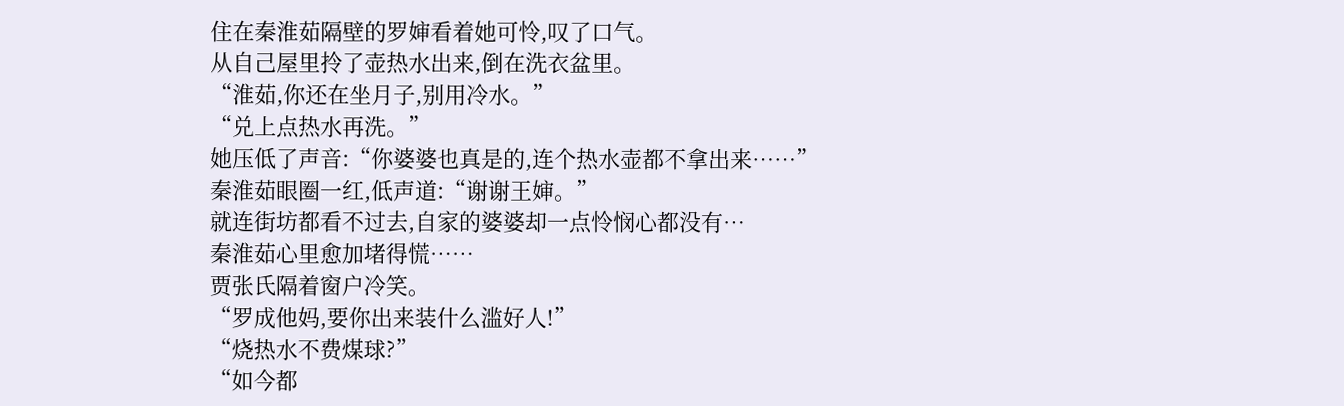住在秦淮茹隔壁的罗婶看着她可怜,叹了口气。
从自己屋里拎了壶热水出来,倒在洗衣盆里。
“淮茹,你还在坐月子,别用冷水。”
“兑上点热水再洗。”
她压低了声音:“你婆婆也真是的,连个热水壶都不拿出来……”
秦淮茹眼圈一红,低声道:“谢谢王婶。”
就连街坊都看不过去,自家的婆婆却一点怜悯心都没有…
秦淮茹心里愈加堵得慌……
贾张氏隔着窗户冷笑。
“罗成他妈,要你出来装什么滥好人!”
“烧热水不费煤球?”
“如今都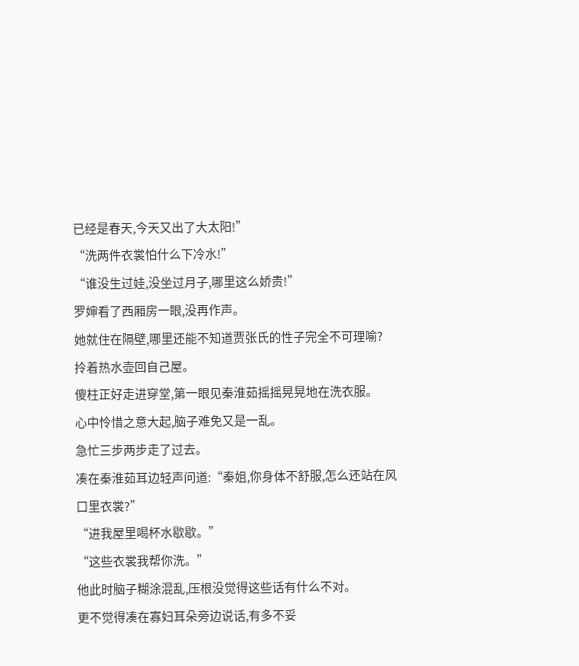已经是春天,今天又出了大太阳!”
“洗两件衣裳怕什么下冷水!”
“谁没生过娃,没坐过月子,哪里这么娇贵!”
罗婶看了西厢房一眼,没再作声。
她就住在隔壁,哪里还能不知道贾张氏的性子完全不可理喻?
拎着热水壶回自己屋。
傻柱正好走进穿堂,第一眼见秦淮茹摇摇晃晃地在洗衣服。
心中怜惜之意大起,脑子难免又是一乱。
急忙三步两步走了过去。
凑在秦淮茹耳边轻声问道:“秦姐,你身体不舒服,怎么还站在风口里衣裳?”
“进我屋里喝杯水歇歇。”
“这些衣裳我帮你洗。”
他此时脑子糊涂混乱,压根没觉得这些话有什么不对。
更不觉得凑在寡妇耳朵旁边说话,有多不妥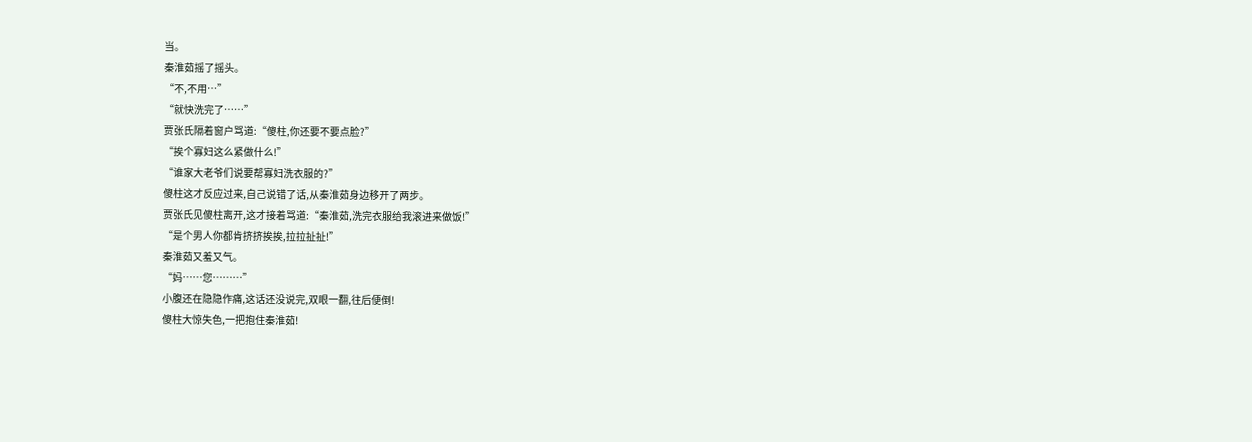当。
秦淮茹摇了摇头。
“不,不用…”
“就快洗完了……”
贾张氏隔着窗户骂道:“傻柱,你还要不要点脸?”
“挨个寡妇这么紧做什么!”
“谁家大老爷们说要帮寡妇洗衣服的?”
傻柱这才反应过来,自己说错了话,从秦淮茹身边移开了两步。
贾张氏见傻柱离开,这才接着骂道:“秦淮茹,洗完衣服给我滚进来做饭!”
“是个男人你都肯挤挤挨挨,拉拉扯扯!”
秦淮茹又羞又气。
“妈……您………”
小腹还在隐隐作痛,这话还没说完,双眼一翻,往后便倒!
傻柱大惊失色,一把抱住秦淮茹!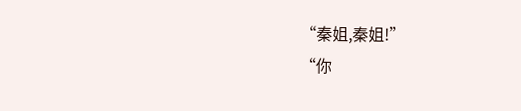“秦姐,秦姐!”
“你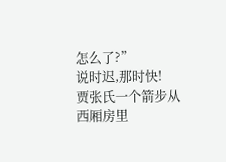怎么了?”
说时迟,那时快!
贾张氏一个箭步从西厢房里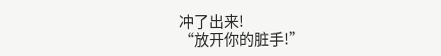冲了出来!
“放开你的脏手!”